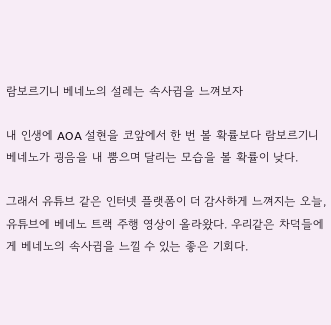람보르기니 베네노의 설레는 속사귐을 느껴보자

내 인생에 AOA 설현을 코앞에서 한 번 볼 확률보다 람보르기니 베네노가 굉음을 내 뿜으며 달리는 모습을 볼 확률이 낮다.

그래서 유튜브 같은 인터넷 플랫폼이 더 감사하게 느껴지는 오늘, 유튜브에 베네노 트랙 주행 영상이 올라왔다. 우리같은 차덕들에게 베네노의 속사귐을 느낄 수 있는 좋은 기회다.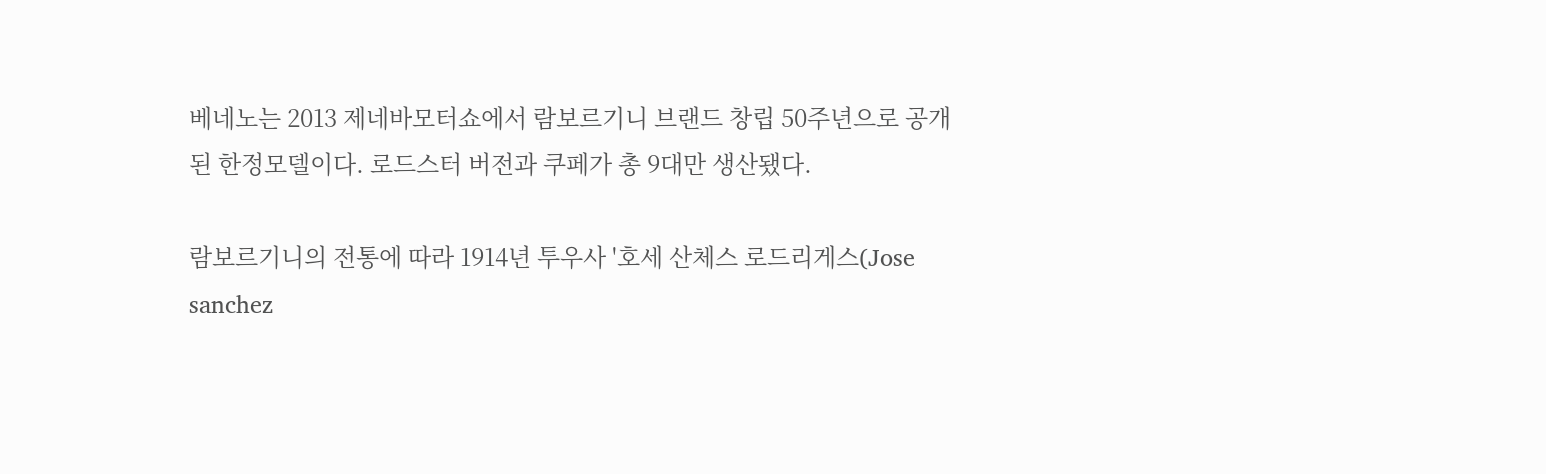베네노는 2013 제네바모터쇼에서 람보르기니 브랜드 창립 50주년으로 공개된 한정모델이다. 로드스터 버전과 쿠페가 총 9대만 생산됐다.

람보르기니의 전통에 따라 1914년 투우사 '호세 산체스 로드리게스(Jose sanchez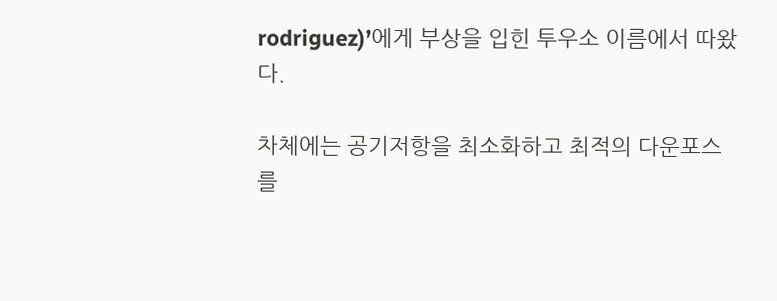rodriguez)’에게 부상을 입힌 투우소 이름에서 따왔다.

차체에는 공기저항을 최소화하고 최적의 다운포스를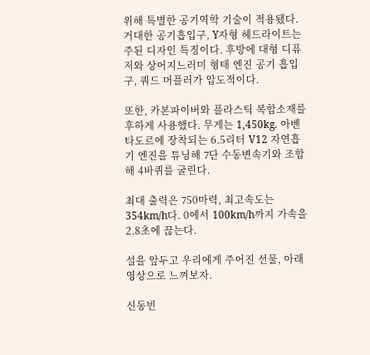위해 특별한 공기역학 기술이 적용됐다. 거대한 공기흡입구, Y자형 헤드라이트는 주된 디자인 특징이다. 후방에 대형 디퓨저와 상어지느러미 형태 엔진 공기 흡입구, 쿼드 머플러가 압도적이다.

또한, 카본파이버와 플라스틱 복합소재를 후하게 사용했다. 무게는 1,450kg. 아벤타도르에 장착되는 6.5리터 V12 자연흡기 엔진을 튜닝해 7단 수동변속기와 조합해 4바퀴를 굴린다.

최대 출력은 750마력, 최고속도는 354km/h다. 0에서 100km/h까지 가속을 2.8초에 끊는다.

설을 앞두고 우리에게 주어진 선물, 아래 영상으로 느껴보자.

신동빈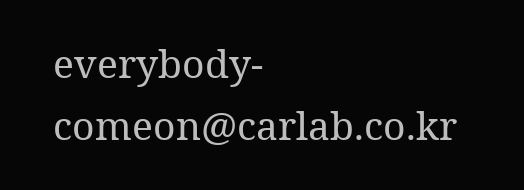everybody-comeon@carlab.co.kr